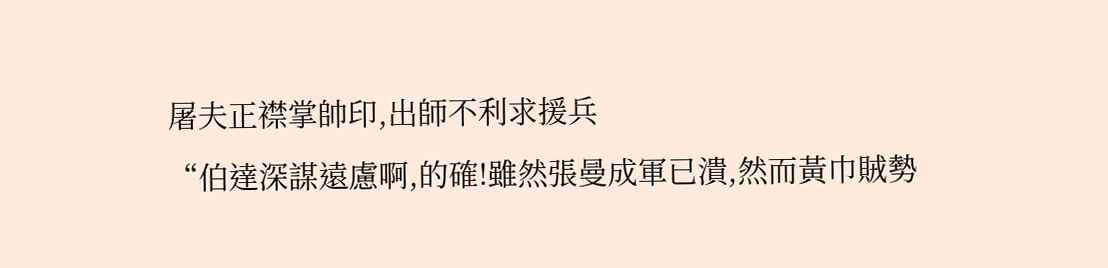屠夫正襟掌帥印,出師不利求援兵
“伯達深謀遠慮啊,的確!雖然張曼成軍已潰,然而黃巾賊勢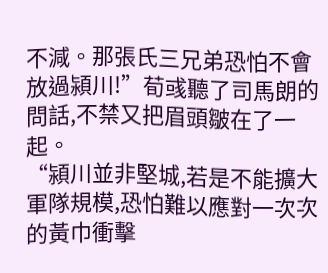不減。那張氏三兄弟恐怕不會放過潁川!”荀彧聽了司馬朗的問話,不禁又把眉頭皺在了一起。
“潁川並非堅城,若是不能擴大軍隊規模,恐怕難以應對一次次的黃巾衝擊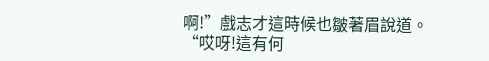啊!”戲志才這時候也皺著眉說道。
“哎呀!這有何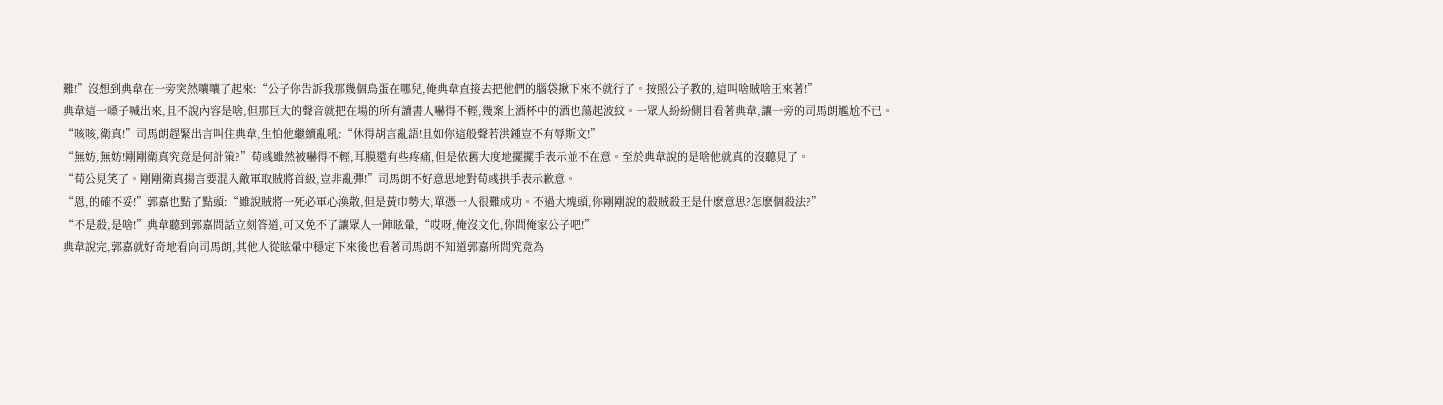難!”沒想到典韋在一旁突然嚷嚷了起來:“公子你告訴我那幾個鳥蛋在哪兒,俺典韋直接去把他們的腦袋揪下來不就行了。按照公子教的,這叫啥賊啥王來著!”
典韋這一嗓子喊出來,且不說內容是啥,但那巨大的聲音就把在場的所有讀書人嚇得不輕,幾案上酒杯中的酒也蕩起波紋。一眾人紛紛側目看著典韋,讓一旁的司馬朗尷尬不已。
“咳咳,衛真!”司馬朗趕緊出言叫住典韋,生怕他繼續亂吼:“休得胡言亂語!且如你這般聲若洪鍾豈不有辱斯文!”
“無妨,無妨!剛剛衛真究竟是何計策?”荀彧雖然被嚇得不輕,耳膜還有些疼痛,但是依舊大度地擺擺手表示並不在意。至於典韋說的是啥他就真的沒聽見了。
“荀公見笑了。剛剛衛真揚言要混入敵軍取賊將首級,豈非亂彈!”司馬朗不好意思地對荀彧拱手表示歉意。
“恩,的確不妥!”郭嘉也點了點頭:“雖說賊將一死必軍心渙散,但是黃巾勢大,單憑一人很難成功。不過大塊頭,你剛剛說的殺賊殺王是什麽意思?怎麽個殺法?”
“不是殺,是啥!”典韋聽到郭嘉問話立刻答道,可又免不了讓眾人一陣眩暈,“哎呀,俺沒文化,你問俺家公子吧!”
典韋說完,郭嘉就好奇地看向司馬朗,其他人從眩暈中穩定下來後也看著司馬朗不知道郭嘉所問究竟為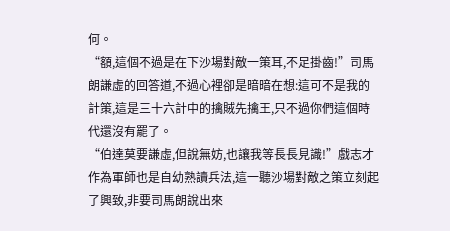何。
“額,這個不過是在下沙場對敵一策耳,不足掛齒!”司馬朗謙虛的回答道,不過心裡卻是暗暗在想:這可不是我的計策,這是三十六計中的擒賊先擒王,只不過你們這個時代還沒有罷了。
“伯達莫要謙虛,但說無妨,也讓我等長長見識!”戲志才作為軍師也是自幼熟讀兵法,這一聽沙場對敵之策立刻起了興致,非要司馬朗說出來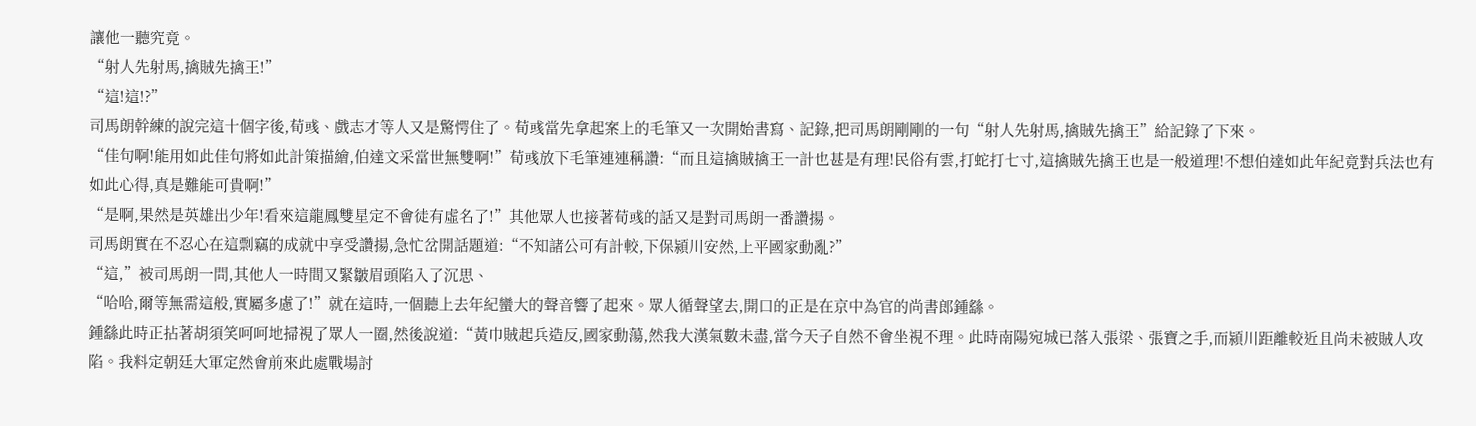讓他一聽究竟。
“射人先射馬,擒賊先擒王!”
“這!這!?”
司馬朗幹練的說完這十個字後,荀彧、戲志才等人又是驚愕住了。荀彧當先拿起案上的毛筆又一次開始書寫、記錄,把司馬朗剛剛的一句“射人先射馬,擒賊先擒王”給記錄了下來。
“佳句啊!能用如此佳句將如此計策描繪,伯達文采當世無雙啊!”荀彧放下毛筆連連稱讚:“而且這擒賊擒王一計也甚是有理!民俗有雲,打蛇打七寸,這擒賊先擒王也是一般道理!不想伯達如此年紀竟對兵法也有如此心得,真是難能可貴啊!”
“是啊,果然是英雄出少年!看來這龍鳳雙星定不會徒有虛名了!”其他眾人也接著荀彧的話又是對司馬朗一番讚揚。
司馬朗實在不忍心在這剽竊的成就中享受讚揚,急忙岔開話題道:“不知諸公可有計較,下保潁川安然,上平國家動亂?”
“這,”被司馬朗一問,其他人一時間又緊皺眉頭陷入了沉思、
“哈哈,爾等無需這般,實屬多慮了!”就在這時,一個聽上去年紀蠻大的聲音響了起來。眾人循聲望去,開口的正是在京中為官的尚書郎鍾繇。
鍾繇此時正拈著胡須笑呵呵地掃視了眾人一圈,然後說道:“黃巾賊起兵造反,國家動蕩,然我大漢氣數未盡,當今天子自然不會坐視不理。此時南陽宛城已落入張梁、張寶之手,而潁川距離較近且尚未被賊人攻陷。我料定朝廷大軍定然會前來此處戰場討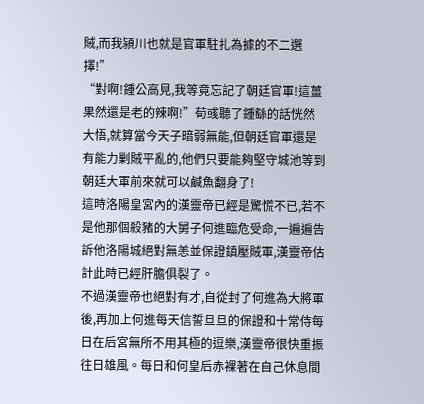賊,而我潁川也就是官軍駐扎為據的不二選擇!”
“對啊!鍾公高見,我等竟忘記了朝廷官軍!這薑果然還是老的辣啊!”荀彧聽了鍾繇的話恍然大悟,就算當今天子暗弱無能,但朝廷官軍還是有能力剿賊平亂的,他們只要能夠堅守城池等到朝廷大軍前來就可以鹹魚翻身了!
這時洛陽皇宮內的漢靈帝已經是驚慌不已,若不是他那個殺豬的大舅子何進臨危受命,一遍遍告訴他洛陽城絕對無恙並保證鎮壓賊軍,漢靈帝估計此時已經肝膽俱裂了。
不過漢靈帝也絕對有才,自從封了何進為大將軍後,再加上何進每天信誓旦旦的保證和十常侍每日在后宮無所不用其極的逗樂,漢靈帝很快重振往日雄風。每日和何皇后赤裸著在自己休息間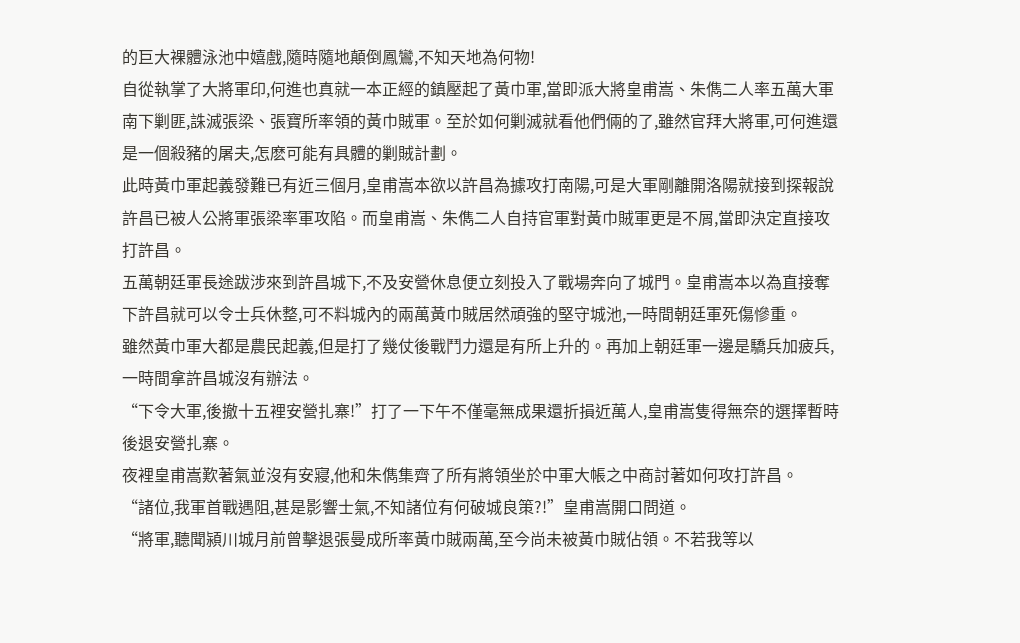的巨大裸體泳池中嬉戲,隨時隨地顛倒鳳鸞,不知天地為何物!
自從執掌了大將軍印,何進也真就一本正經的鎮壓起了黃巾軍,當即派大將皇甫嵩、朱儁二人率五萬大軍南下剿匪,誅滅張梁、張寶所率領的黃巾賊軍。至於如何剿滅就看他們倆的了,雖然官拜大將軍,可何進還是一個殺豬的屠夫,怎麽可能有具體的剿賊計劃。
此時黃巾軍起義發難已有近三個月,皇甫嵩本欲以許昌為據攻打南陽,可是大軍剛離開洛陽就接到探報說許昌已被人公將軍張梁率軍攻陷。而皇甫嵩、朱儁二人自持官軍對黃巾賊軍更是不屑,當即決定直接攻打許昌。
五萬朝廷軍長途跋涉來到許昌城下,不及安營休息便立刻投入了戰場奔向了城門。皇甫嵩本以為直接奪下許昌就可以令士兵休整,可不料城內的兩萬黃巾賊居然頑強的堅守城池,一時間朝廷軍死傷慘重。
雖然黃巾軍大都是農民起義,但是打了幾仗後戰鬥力還是有所上升的。再加上朝廷軍一邊是驕兵加疲兵,一時間拿許昌城沒有辦法。
“下令大軍,後撤十五裡安營扎寨!”打了一下午不僅毫無成果還折損近萬人,皇甫嵩隻得無奈的選擇暫時後退安營扎寨。
夜裡皇甫嵩歎著氣並沒有安寢,他和朱儁集齊了所有將領坐於中軍大帳之中商討著如何攻打許昌。
“諸位,我軍首戰遇阻,甚是影響士氣,不知諸位有何破城良策?!”皇甫嵩開口問道。
“將軍,聽聞潁川城月前曾擊退張曼成所率黃巾賊兩萬,至今尚未被黃巾賊佔領。不若我等以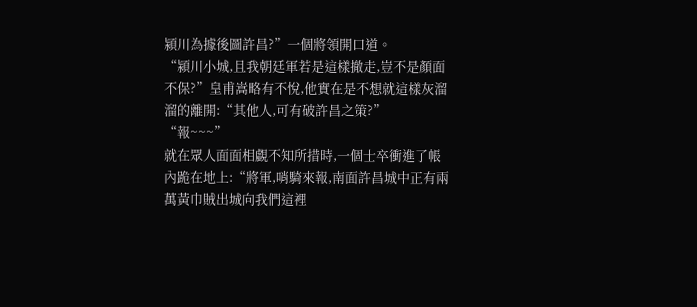潁川為據後圖許昌?”一個將領開口道。
“潁川小城,且我朝廷軍若是這樣撤走,豈不是顏面不保?”皇甫嵩略有不悅,他實在是不想就這樣灰溜溜的離開:“其他人,可有破許昌之策?”
“報~~~”
就在眾人面面相覷不知所措時,一個士卒衝進了帳內跪在地上:“將軍,哨騎來報,南面許昌城中正有兩萬黃巾賊出城向我們這裡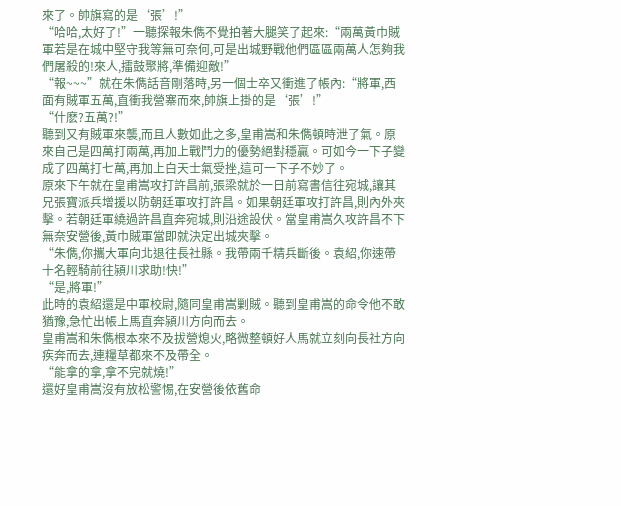來了。帥旗寫的是‘張’!”
“哈哈,太好了!”一聽探報朱儁不覺拍著大腿笑了起來:“兩萬黃巾賊軍若是在城中堅守我等無可奈何,可是出城野戰他們區區兩萬人怎夠我們屠殺的!來人,擂鼓聚將,準備迎敵!”
“報~~~”就在朱儁話音剛落時,另一個士卒又衝進了帳內:“將軍,西面有賊軍五萬,直衝我營寨而來,帥旗上掛的是‘張’!”
“什麽?五萬?!”
聽到又有賊軍來襲,而且人數如此之多,皇甫嵩和朱儁頓時泄了氣。原來自己是四萬打兩萬,再加上戰鬥力的優勢絕對穩贏。可如今一下子變成了四萬打七萬,再加上白天士氣受挫,這可一下子不妙了。
原來下午就在皇甫嵩攻打許昌前,張梁就於一日前寫書信往宛城,讓其兄張寶派兵增援以防朝廷軍攻打許昌。如果朝廷軍攻打許昌,則內外夾擊。若朝廷軍繞過許昌直奔宛城,則沿途設伏。當皇甫嵩久攻許昌不下無奈安營後,黃巾賊軍當即就決定出城夾擊。
“朱儁,你攜大軍向北退往長社縣。我帶兩千精兵斷後。袁紹,你速帶十名輕騎前往潁川求助!快!”
“是,將軍!”
此時的袁紹還是中軍校尉,隨同皇甫嵩剿賊。聽到皇甫嵩的命令他不敢猶豫,急忙出帳上馬直奔潁川方向而去。
皇甫嵩和朱儁根本來不及拔營熄火,略微整頓好人馬就立刻向長社方向疾奔而去,連糧草都來不及帶全。
“能拿的拿,拿不完就燒!”
還好皇甫嵩沒有放松警惕,在安營後依舊命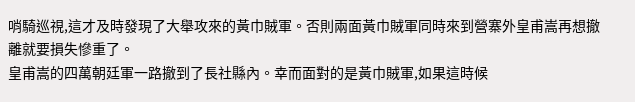哨騎巡視,這才及時發現了大舉攻來的黃巾賊軍。否則兩面黃巾賊軍同時來到營寨外皇甫嵩再想撤離就要損失慘重了。
皇甫嵩的四萬朝廷軍一路撤到了長社縣內。幸而面對的是黃巾賊軍,如果這時候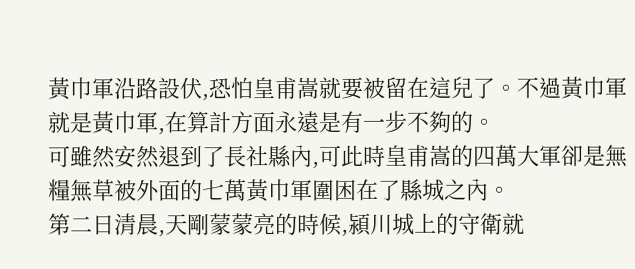黃巾軍沿路設伏,恐怕皇甫嵩就要被留在這兒了。不過黃巾軍就是黃巾軍,在算計方面永遠是有一步不夠的。
可雖然安然退到了長社縣內,可此時皇甫嵩的四萬大軍卻是無糧無草被外面的七萬黃巾軍圍困在了縣城之內。
第二日清晨,天剛蒙蒙亮的時候,潁川城上的守衛就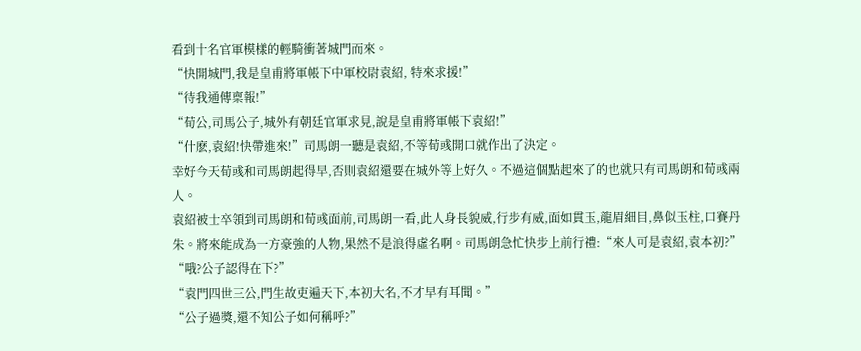看到十名官軍模樣的輕騎衝著城門而來。
“快開城門,我是皇甫將軍帳下中軍校尉袁紹, 特來求援!”
“待我通傳稟報!”
“荀公,司馬公子,城外有朝廷官軍求見,說是皇甫將軍帳下袁紹!”
“什麽,袁紹!快帶進來!”司馬朗一聽是袁紹,不等荀彧開口就作出了決定。
幸好今天荀彧和司馬朗起得早,否則袁紹還要在城外等上好久。不過這個點起來了的也就只有司馬朗和荀彧兩人。
袁紹被士卒領到司馬朗和荀彧面前,司馬朗一看,此人身長貌威,行步有威,面如貫玉,龍眉細目,鼻似玉柱,口賽丹朱。將來能成為一方豪強的人物,果然不是浪得虛名啊。司馬朗急忙快步上前行禮:“來人可是袁紹,袁本初?”
“哦?公子認得在下?”
“袁門四世三公,門生故吏遍天下,本初大名,不才早有耳聞。”
“公子過獎,還不知公子如何稱呼?”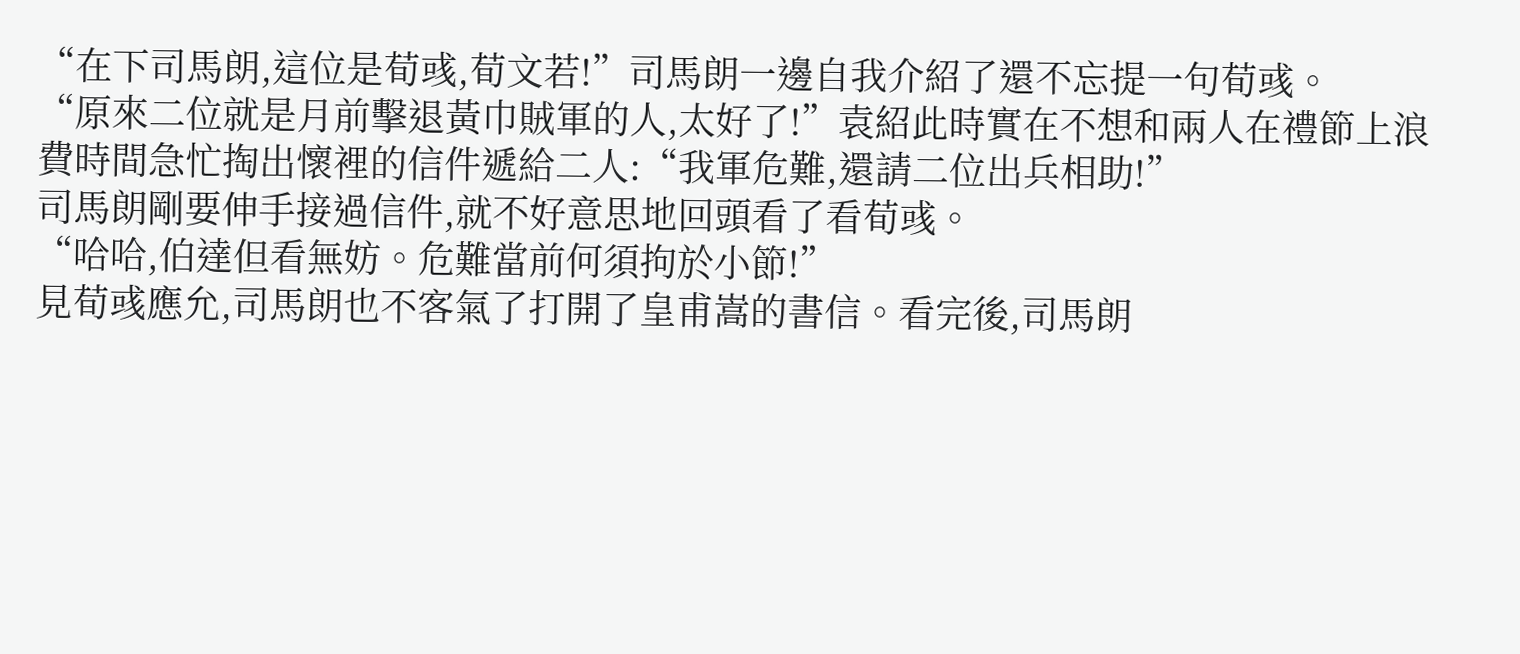“在下司馬朗,這位是荀彧,荀文若!”司馬朗一邊自我介紹了還不忘提一句荀彧。
“原來二位就是月前擊退黃巾賊軍的人,太好了!”袁紹此時實在不想和兩人在禮節上浪費時間急忙掏出懷裡的信件遞給二人:“我軍危難,還請二位出兵相助!”
司馬朗剛要伸手接過信件,就不好意思地回頭看了看荀彧。
“哈哈,伯達但看無妨。危難當前何須拘於小節!”
見荀彧應允,司馬朗也不客氣了打開了皇甫嵩的書信。看完後,司馬朗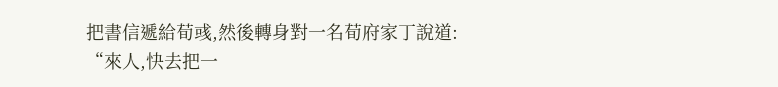把書信遞給荀彧,然後轉身對一名荀府家丁說道:
“來人,快去把一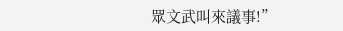眾文武叫來議事!”